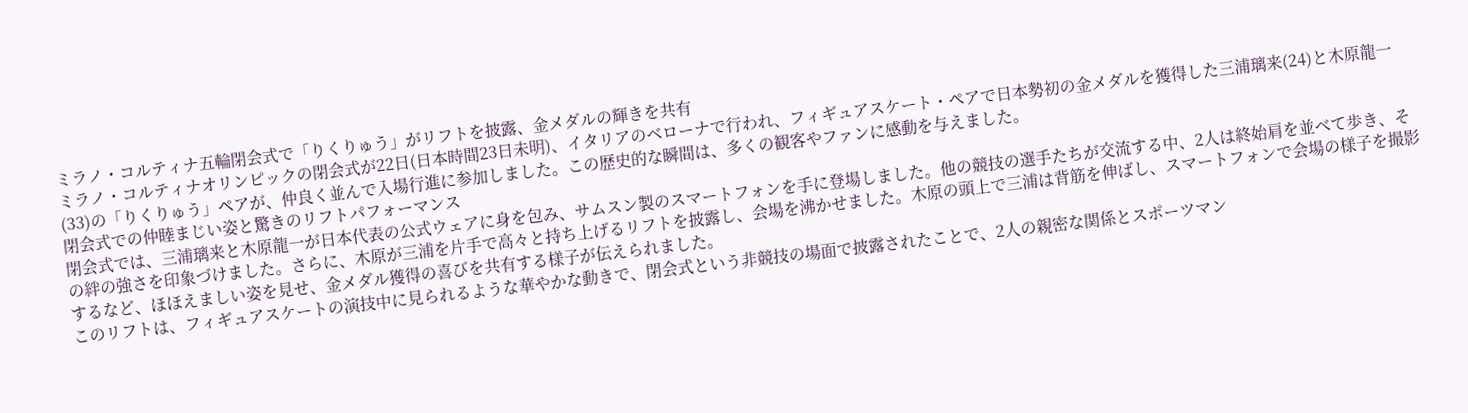ミラノ・コルティナ五輪閉会式で「りくりゅう」がリフトを披露、金メダルの輝きを共有
ミラノ・コルティナオリンピックの閉会式が22日(日本時間23日未明)、イタリアのベローナで行われ、フィギュアスケート・ペアで日本勢初の金メダルを獲得した三浦璃来(24)と木原龍一(33)の「りくりゅう」ペアが、仲良く並んで入場行進に参加しました。この歴史的な瞬間は、多くの観客やファンに感動を与えました。
閉会式での仲睦まじい姿と驚きのリフトパフォーマンス
閉会式では、三浦璃来と木原龍一が日本代表の公式ウェアに身を包み、サムスン製のスマートフォンを手に登場しました。他の競技の選手たちが交流する中、2人は終始肩を並べて歩き、その絆の強さを印象づけました。さらに、木原が三浦を片手で高々と持ち上げるリフトを披露し、会場を沸かせました。木原の頭上で三浦は背筋を伸ばし、スマートフォンで会場の様子を撮影するなど、ほほえましい姿を見せ、金メダル獲得の喜びを共有する様子が伝えられました。
このリフトは、フィギュアスケートの演技中に見られるような華やかな動きで、閉会式という非競技の場面で披露されたことで、2人の親密な関係とスポーツマン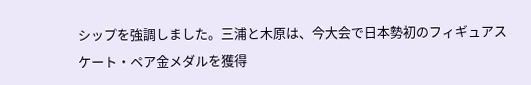シップを強調しました。三浦と木原は、今大会で日本勢初のフィギュアスケート・ペア金メダルを獲得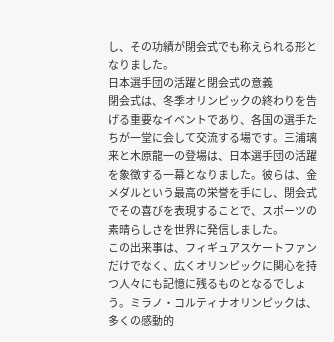し、その功績が閉会式でも称えられる形となりました。
日本選手団の活躍と閉会式の意義
閉会式は、冬季オリンピックの終わりを告げる重要なイベントであり、各国の選手たちが一堂に会して交流する場です。三浦璃来と木原龍一の登場は、日本選手団の活躍を象徴する一幕となりました。彼らは、金メダルという最高の栄誉を手にし、閉会式でその喜びを表現することで、スポーツの素晴らしさを世界に発信しました。
この出来事は、フィギュアスケートファンだけでなく、広くオリンピックに関心を持つ人々にも記憶に残るものとなるでしょう。ミラノ・コルティナオリンピックは、多くの感動的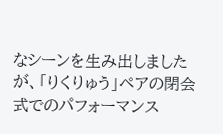なシーンを生み出しましたが、「りくりゅう」ペアの閉会式でのパフォーマンス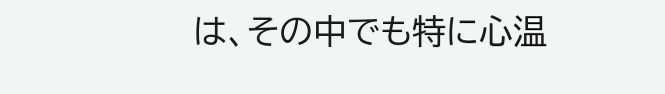は、その中でも特に心温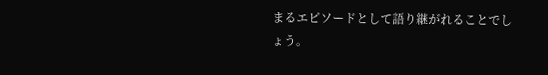まるエピソードとして語り継がれることでしょう。